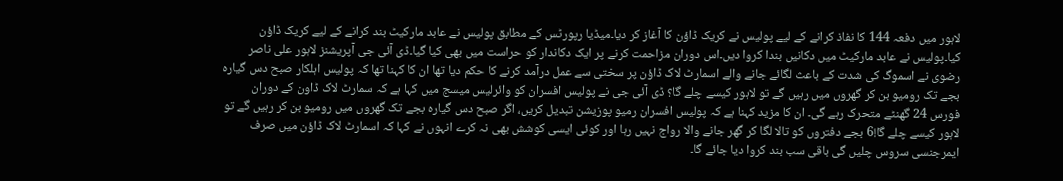لاہور میں دفعہ 144 کا نفاذ کرانے کے لیے پولیس نے کریک ڈاؤن کا آغاز کر دیا۔میڈیا رپورٹس کے مطابق پولیس نے عابد مارکیٹ بند کرانے کے لیے کریک ڈاؤن کیا۔پولیس نے عابد مارکیٹ میں دکانیں بندا کروا دیں۔اس دوران مزاحمت کرنے پر ایک دکاندار کو حراست میں بھی کیا گیا۔ڈی آئی جی آپریشنز لاہور علی ناصر رضوی نے اسموگ کی شدت کے باعث لگائے جانے والے اسمارٹ لاک ڈاؤن پر سختی سے عمل درآمد کرنے کا حکم دیا تھا ان کا کہنا تھا کہ پولیس اہلکار صبح دس گیارہ بجے تک رومیو بن کر گھروں میں رہیں گے تو لاہور کیسے چلے گا؟ ڈی آئی جی نے پولیس افسران کو وائرلیس میسج میں کہا ہے کہ سمارٹ لاک ڈاون کے دوران فورس 24 گھنٹے متحرک رہے گی۔ ان کا مزید کہنا ہے کہ پولیس افسران رمیو پوزیشن تبدیل کریں، اگر صبح دس گیارہ بجے تک گھروں میں رومیو بن کر رہیں گے تو لاہور کیسے چلے گا!6 بجے دفتروں کو تالا لگا کر گھر جانے والا رواج نہیں رہا اور کوئی ایسی کوشش بھی نہ کرے انہوں نے کہا کہ اسمارٹ لاک ڈاؤن میں صرف ایمرجنسی سروس چلیں گی باقی سب بند کروا دیا جائے گا۔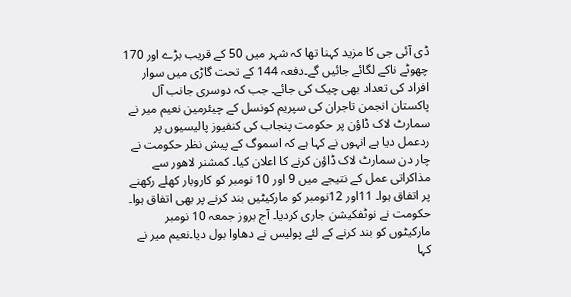ڈی آئی جی کا مزید کہنا تھا کہ شہر میں 50 کے قریب بڑے اور 170 چھوٹے ناکے لگائے جائیں گے۔دفعہ 144 کے تحت گاڑی میں سوار افراد کی تعداد بھی چیک کی جائے۔ جب کہ دوسری جانب آل پاکستان انجمن تاجران کی سپریم کونسل کے چیئرمین نعیم میر نے سمارٹ لاک ڈاؤن پر حکومت پنجاب کی کنفیوز پالیسیوں پر ردعمل دیا ہے انہوں نے کہا ہے کہ اسموگ کے پیش نظر حکومت نے چار دن سمارٹ لاک ڈاؤن کرنے کا اعلان کیا۔ کمشنر لاھور سے مذاکراتی عمل کے نتیجے میں 9 اور 10 نومبر کو کاروبار کھلے رکھنے پر اتفاق ہوا۔ 11اور 12نومبر کو مارکیٹیں بند کرنے پر بھی اتفاق ہوا۔ حکومت نے نوٹفکیشن جاری کردیا۔ آج بروز جمعہ 10 نومبر مارکیٹوں کو بند کرنے کے لئے پولیس نے دھاوا بول دیا۔نعیم میر نے کہا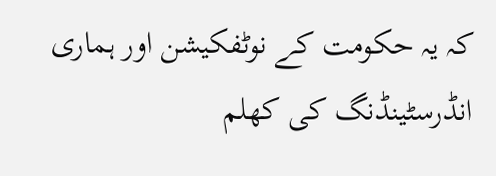کہ یہ حکومت کے نوٹفکیشن اور ہماری انڈرسٹینڈنگ کی کھلم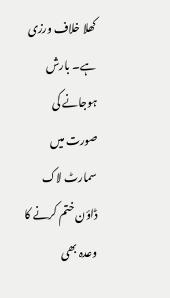کھلا خلاف ورزی ہے۔ بارش ہوجانے کی صورت میں سمارٹ لاک ڈاؤن ختم کرنے کا وعدہ بھی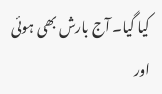کیا گیا۔ آج بارش بھی ہوئی اور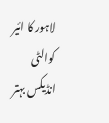لاہور کا ائیر کوالٹی انڈیکس بہتر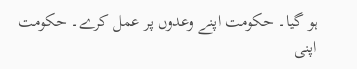ہو گیا۔ حکومت اپنے وعدوں پر عمل کرے۔ حکومت اپنی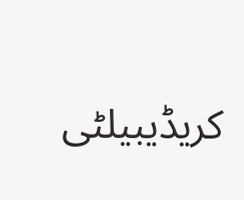کریڈیبیلٹی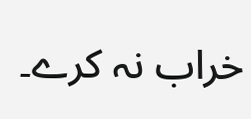خراب نہ کرے۔